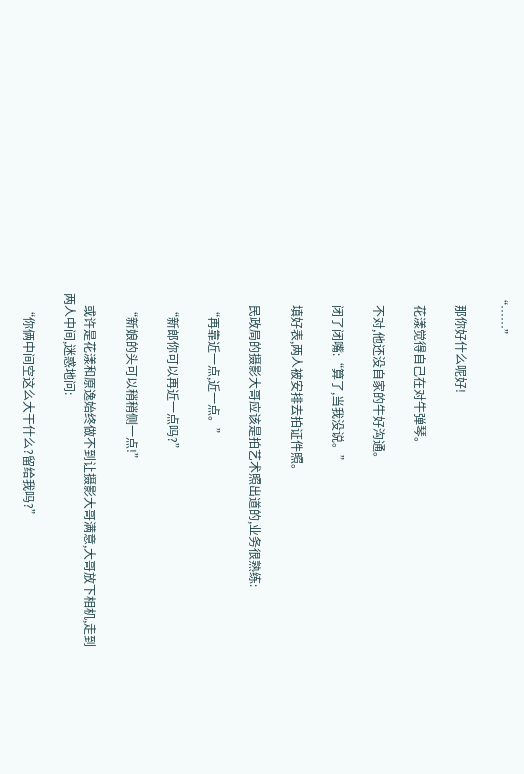“……”

    那你好什么呢好!

    花漾觉得自己在对牛弹琴。

    不对,他还没自家的牛好沟通。

    闭了闭嘴:“算了,当我没说。”

    填好表,两人被安排去拍证件照。

    民政局的摄影大哥应该是拍艺术照出道的,业务很熟练:

    “再靠近一点,近一点。”

    “新郎你可以再近一点吗?”

    “新娘的头可以稍稍侧一点!”

    或许是花漾和原逸始终做不到让摄影大哥满意,大哥放下相机,走到两人中间,迷惑地问:

    “你俩中间空这么大干什么?留给我吗?”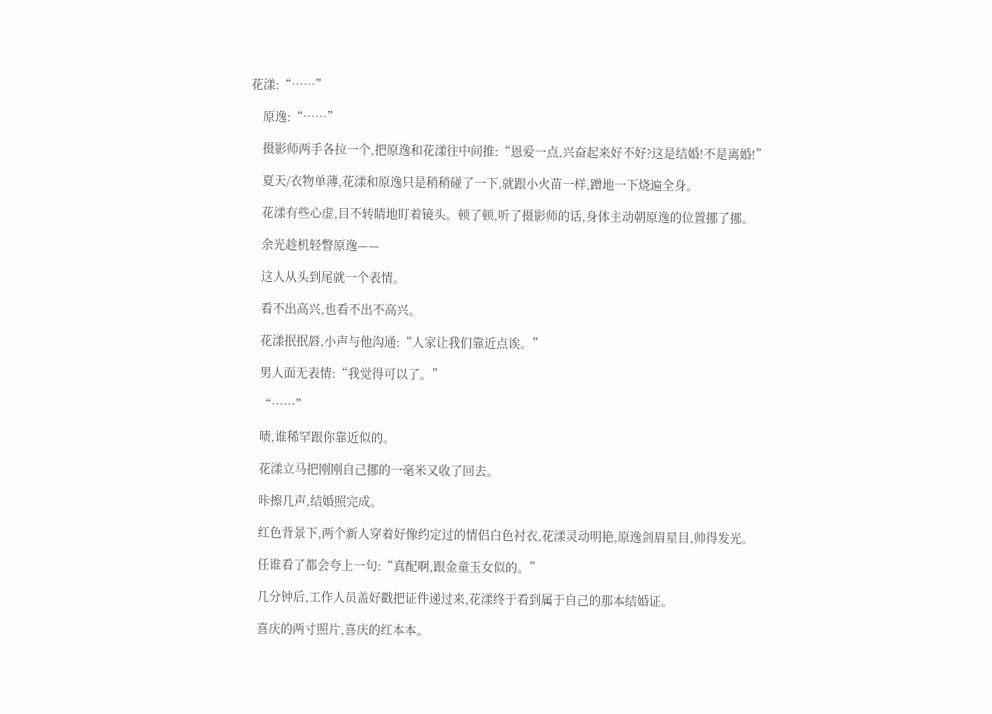花漾:“……”

    原逸:“……”

    摄影师两手各拉一个,把原逸和花漾往中间推:“恩爱一点,兴奋起来好不好?这是结婚!不是离婚!”

    夏天/衣物单薄,花漾和原逸只是稍稍碰了一下,就跟小火苗一样,蹭地一下烧遍全身。

    花漾有些心虚,目不转睛地盯着镜头。顿了顿,听了摄影师的话,身体主动朝原逸的位置挪了挪。

    余光趁机轻瞥原逸——

    这人从头到尾就一个表情。

    看不出高兴,也看不出不高兴。

    花漾抿抿唇,小声与他沟通:“人家让我们靠近点诶。”

    男人面无表情:“我觉得可以了。”

    “……”

    啧,谁稀罕跟你靠近似的。

    花漾立马把刚刚自己挪的一毫米又收了回去。

    咔擦几声,结婚照完成。

    红色背景下,两个新人穿着好像约定过的情侣白色衬衣,花漾灵动明艳,原逸剑眉星目,帅得发光。

    任谁看了都会夸上一句:“真配啊,跟金童玉女似的。”

    几分钟后,工作人员盖好戳把证件递过来,花漾终于看到属于自己的那本结婚证。

    喜庆的两寸照片,喜庆的红本本。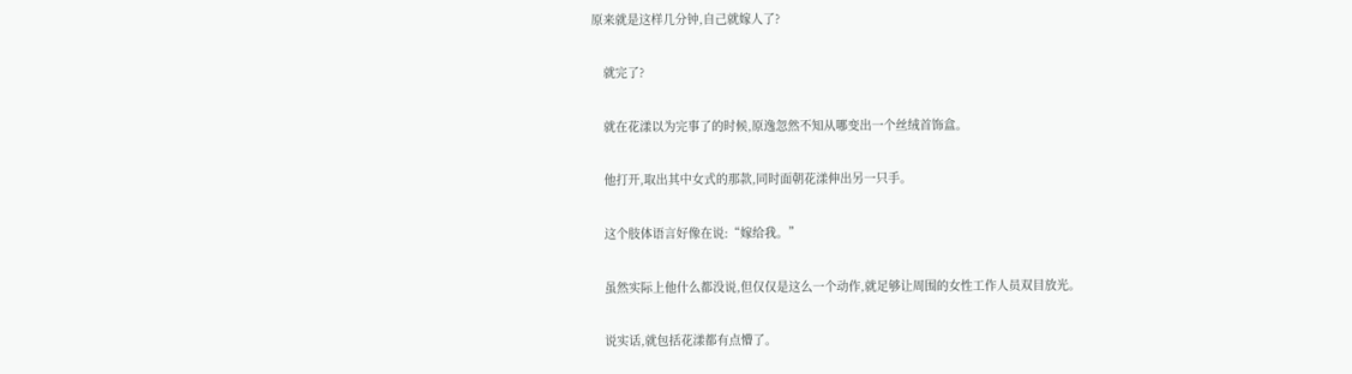原来就是这样几分钟,自己就嫁人了?

    就完了?

    就在花漾以为完事了的时候,原逸忽然不知从哪变出一个丝绒首饰盒。

    他打开,取出其中女式的那款,同时面朝花漾伸出另一只手。

    这个肢体语言好像在说:“嫁给我。”

    虽然实际上他什么都没说,但仅仅是这么一个动作,就足够让周围的女性工作人员双目放光。

    说实话,就包括花漾都有点懵了。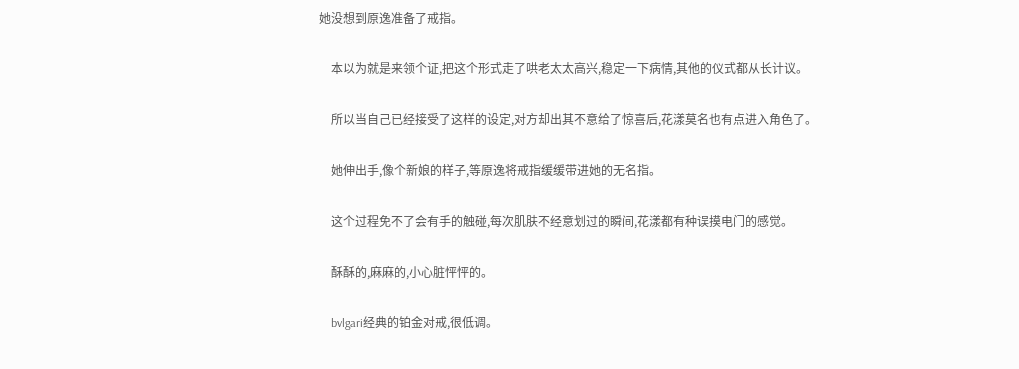她没想到原逸准备了戒指。

    本以为就是来领个证,把这个形式走了哄老太太高兴,稳定一下病情,其他的仪式都从长计议。

    所以当自己已经接受了这样的设定,对方却出其不意给了惊喜后,花漾莫名也有点进入角色了。

    她伸出手,像个新娘的样子,等原逸将戒指缓缓带进她的无名指。

    这个过程免不了会有手的触碰,每次肌肤不经意划过的瞬间,花漾都有种误摸电门的感觉。

    酥酥的,麻麻的,小心脏怦怦的。

    bvlgari经典的铂金对戒,很低调。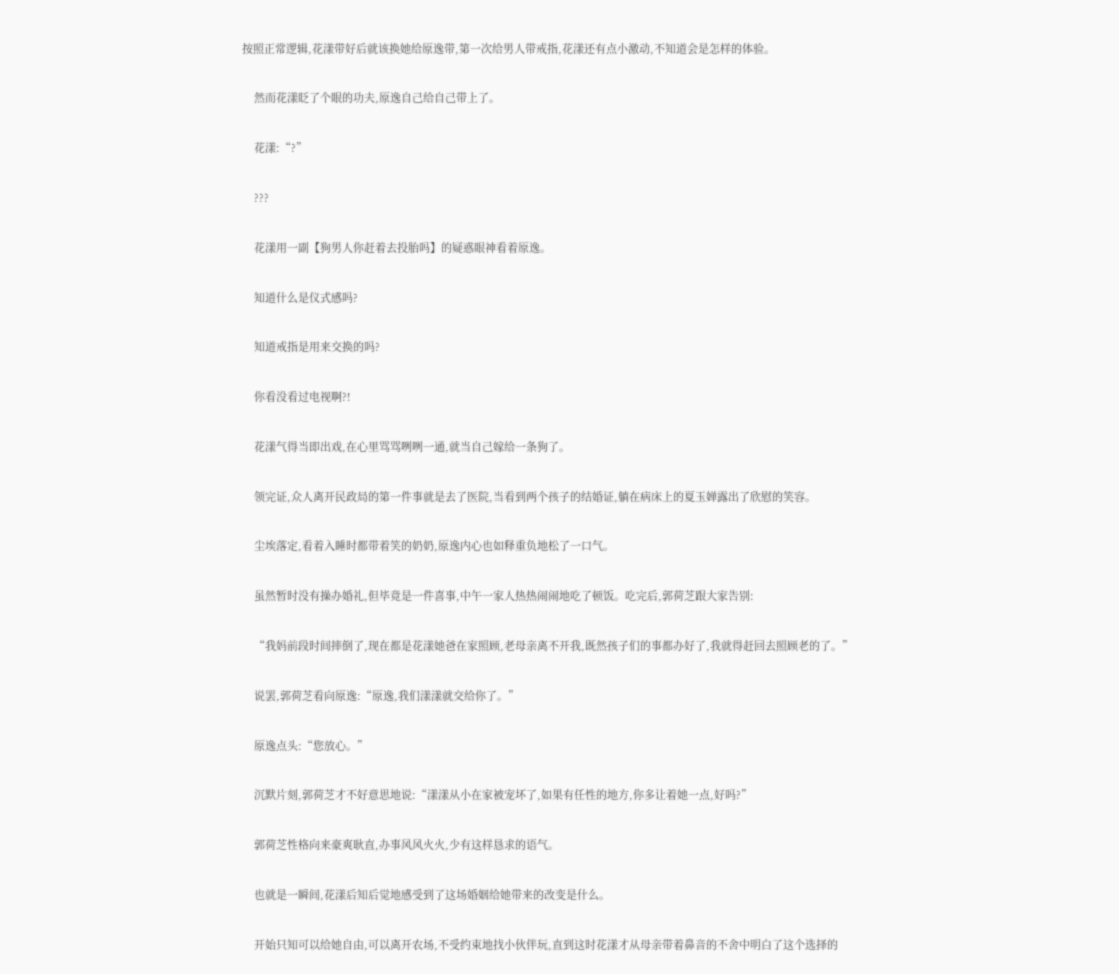按照正常逻辑,花漾带好后就该换她给原逸带,第一次给男人带戒指,花漾还有点小激动,不知道会是怎样的体验。

    然而花漾眨了个眼的功夫,原逸自己给自己带上了。

    花漾:“?”

    ???

    花漾用一副【狗男人你赶着去投胎吗】的疑惑眼神看着原逸。

    知道什么是仪式感吗?

    知道戒指是用来交换的吗?

    你看没看过电视啊?!

    花漾气得当即出戏,在心里骂骂咧咧一通,就当自己嫁给一条狗了。

    领完证,众人离开民政局的第一件事就是去了医院,当看到两个孩子的结婚证,躺在病床上的夏玉婵露出了欣慰的笑容。

    尘埃落定,看着入睡时都带着笑的奶奶,原逸内心也如释重负地松了一口气。

    虽然暂时没有操办婚礼,但毕竟是一件喜事,中午一家人热热闹闹地吃了顿饭。吃完后,郭荷芝跟大家告别:

    “我妈前段时间摔倒了,现在都是花漾她爸在家照顾,老母亲离不开我,既然孩子们的事都办好了,我就得赶回去照顾老的了。”

    说罢,郭荷芝看向原逸:“原逸,我们漾漾就交给你了。”

    原逸点头:“您放心。”

    沉默片刻,郭荷芝才不好意思地说:“漾漾从小在家被宠坏了,如果有任性的地方,你多让着她一点,好吗?”

    郭荷芝性格向来豪爽耿直,办事风风火火,少有这样恳求的语气。

    也就是一瞬间,花漾后知后觉地感受到了这场婚姻给她带来的改变是什么。

    开始只知可以给她自由,可以离开农场,不受约束地找小伙伴玩,直到这时花漾才从母亲带着鼻音的不舍中明白了这个选择的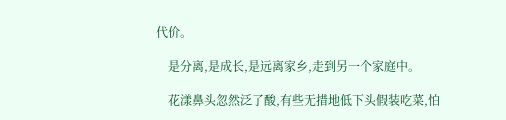代价。

    是分离,是成长,是远离家乡,走到另一个家庭中。

    花漾鼻头忽然泛了酸,有些无措地低下头假装吃菜,怕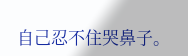自己忍不住哭鼻子。